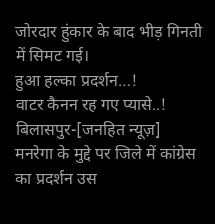जोरदार हुंकार के बाद भीड़ गिनती में सिमट गई।
हुआ हल्का प्रदर्शन…!
वाटर कैनन रह गए प्यासे..!
बिलासपुर-[जनहित न्यूज़]
मनरेगा के मुद्दे पर जिले में कांग्रेस का प्रदर्शन उस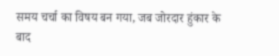समय चर्चा का विषय बन गया, जब जोरदार हुंकार के बाद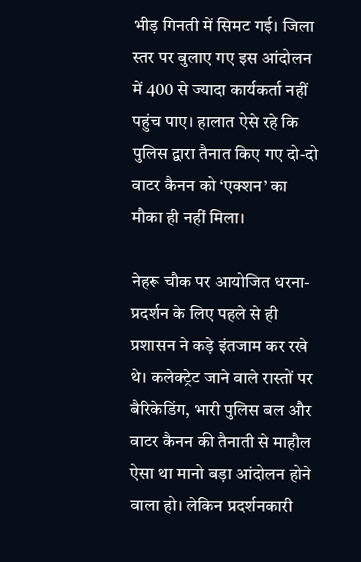भीड़ गिनती में सिमट गई। जिला स्तर पर बुलाए गए इस आंदोलन में 400 से ज्यादा कार्यकर्ता नहीं पहुंच पाए। हालात ऐसे रहे कि पुलिस द्वारा तैनात किए गए दो-दो वाटर कैनन को ‘एक्शन’ का मौका ही नहीं मिला।

नेहरू चौक पर आयोजित धरना-प्रदर्शन के लिए पहले से ही प्रशासन ने कड़े इंतजाम कर रखे थे। कलेक्ट्रेट जाने वाले रास्तों पर बैरिकेडिंग, भारी पुलिस बल और वाटर कैनन की तैनाती से माहौल ऐसा था मानो बड़ा आंदोलन होने वाला हो। लेकिन प्रदर्शनकारी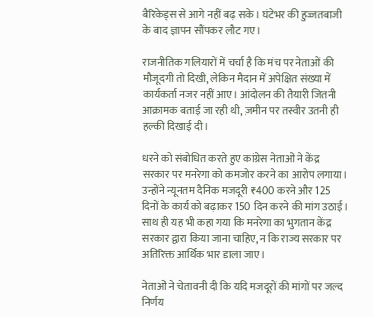बैरिकेड्स से आगे नहीं बढ़ सके। घंटेभर की हुज्जतबाजी के बाद ज्ञापन सौंपकर लौट गए।

राजनीतिक गलियारों में चर्चा है कि मंच पर नेताओं की मौजूदगी तो दिखी, लेकिन मैदान में अपेक्षित संख्या में कार्यकर्ता नजर नहीं आए। आंदोलन की तैयारी जितनी आक्रामक बताई जा रही थी, ज़मीन पर तस्वीर उतनी ही हल्की दिखाई दी।

धरने को संबोधित करते हुए कांग्रेस नेताओं ने केंद्र सरकार पर मनरेगा को कमजोर करने का आरोप लगाया। उन्होंने न्यूनतम दैनिक मजदूरी ₹400 करने और 125 दिनों के कार्य को बढ़ाकर 150 दिन करने की मांग उठाई। साथ ही यह भी कहा गया कि मनरेगा का भुगतान केंद्र सरकार द्वारा किया जाना चाहिए, न कि राज्य सरकार पर अतिरिक्त आर्थिक भार डाला जाए।

नेताओं ने चेतावनी दी कि यदि मजदूरों की मांगों पर जल्द निर्णय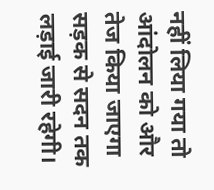नहीं लिया गया तो आंदोलन को और तेज किया जाएगा सड़क से सदन तक लड़ाई जारी रहेगी।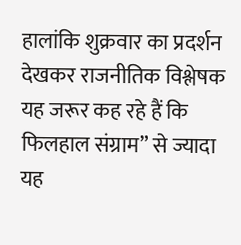हालांकि शुक्रवार का प्रदर्शन देखकर राजनीतिक विश्लेषक यह जरूर कह रहे हैं कि फिलहाल संग्राम” से ज्यादा यह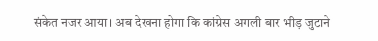संकेत नजर आया। अब देखना होगा कि कांग्रेस अगली बार भीड़ जुटाने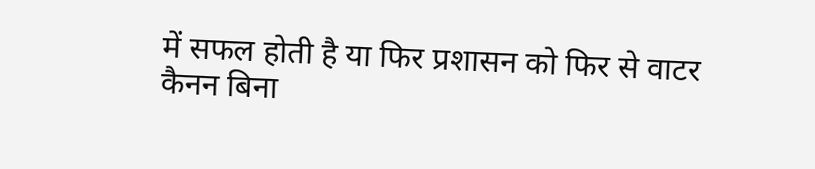में सफल होती है या फिर प्रशासन को फिर से वाटर कैनन बिना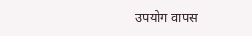उपयोग वापस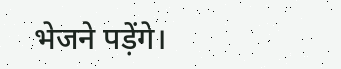भेजने पड़ेंगे।